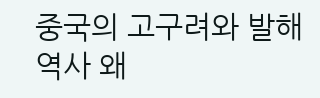중국의 고구려와 발해 역사 왜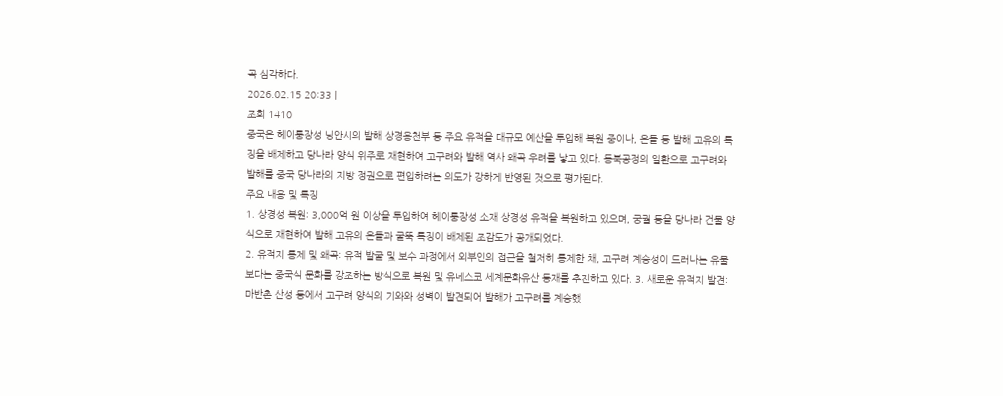곡 심각하다.
2026.02.15 20:33 |
조회 1410
중국은 헤이룽장성 닝안시의 발해 상경용천부 등 주요 유적을 대규모 예산을 투입해 복원 중이나, 온돌 등 발해 고유의 특징을 배제하고 당나라 양식 위주로 재현하여 고구려와 발해 역사 왜곡 우려를 낳고 있다. 동북공정의 일환으로 고구려와 발해를 중국 당나라의 지방 정권으로 편입하려는 의도가 강하게 반영된 것으로 평가된다.
주요 내용 및 특징
1. 상경성 복원: 3,000억 원 이상을 투입하여 헤이룽장성 소재 상경성 유적을 복원하고 있으며, 궁궐 등을 당나라 건물 양식으로 재현하여 발해 고유의 온돌과 굴뚝 특징이 배제된 조감도가 공개되었다.
2. 유적지 통제 및 왜곡: 유적 발굴 및 보수 과정에서 외부인의 접근을 철저히 통제한 채, 고구려 계승성이 드러나는 유물보다는 중국식 문화를 강조하는 방식으로 복원 및 유네스코 세계문화유산 등재를 추진하고 있다. 3. 새로운 유적지 발견: 마반촌 산성 등에서 고구려 양식의 기와와 성벽이 발견되어 발해가 고구려를 계승했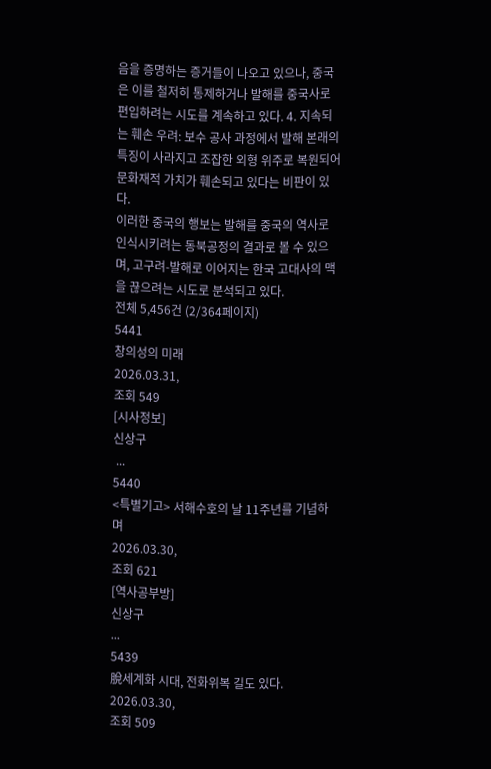음을 증명하는 증거들이 나오고 있으나, 중국은 이를 철저히 통제하거나 발해를 중국사로 편입하려는 시도를 계속하고 있다. 4. 지속되는 훼손 우려: 보수 공사 과정에서 발해 본래의 특징이 사라지고 조잡한 외형 위주로 복원되어 문화재적 가치가 훼손되고 있다는 비판이 있다.
이러한 중국의 행보는 발해를 중국의 역사로 인식시키려는 동북공정의 결과로 볼 수 있으며, 고구려-발해로 이어지는 한국 고대사의 맥을 끊으려는 시도로 분석되고 있다.
전체 5,456건 (2/364페이지)
5441
창의성의 미래
2026.03.31,
조회 549
[시사정보]
신상구
 ...
5440
<특별기고> 서해수호의 날 11주년를 기념하며
2026.03.30,
조회 621
[역사공부방]
신상구
...
5439
脫세계화 시대, 전화위복 길도 있다.
2026.03.30,
조회 509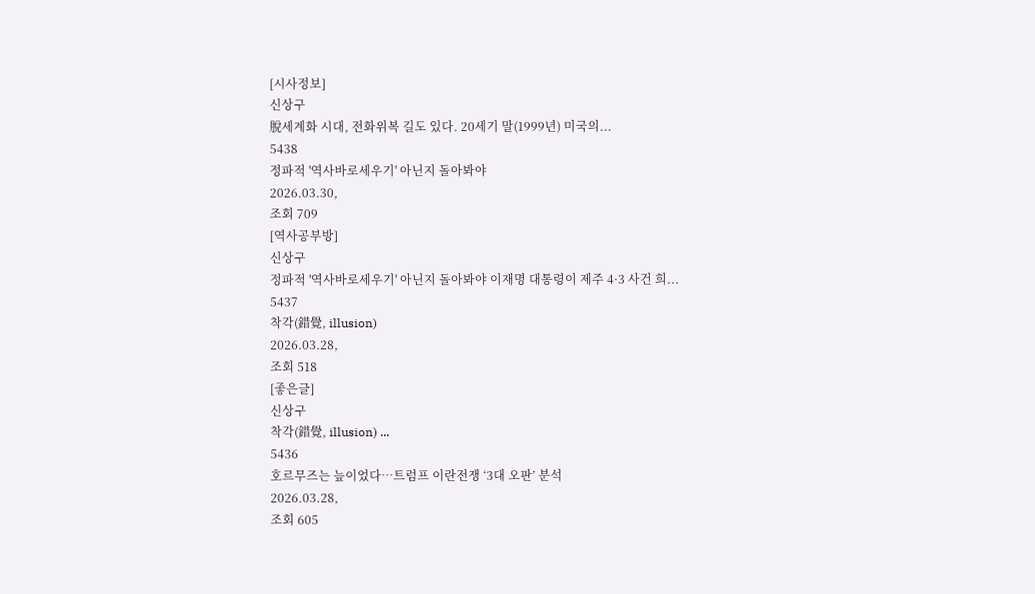[시사정보]
신상구
脫세계화 시대, 전화위복 길도 있다. 20세기 말(1999년) 미국의...
5438
정파적 '역사바로세우기' 아닌지 돌아봐야
2026.03.30,
조회 709
[역사공부방]
신상구
정파적 '역사바로세우기' 아닌지 돌아봐야 이재명 대통령이 제주 4·3 사건 희...
5437
착각(錯覺, illusion)
2026.03.28,
조회 518
[좋은글]
신상구
착각(錯覺, illusion) ...
5436
호르무즈는 늪이었다…트럼프 이란전쟁 ‘3대 오판’ 분석
2026.03.28,
조회 605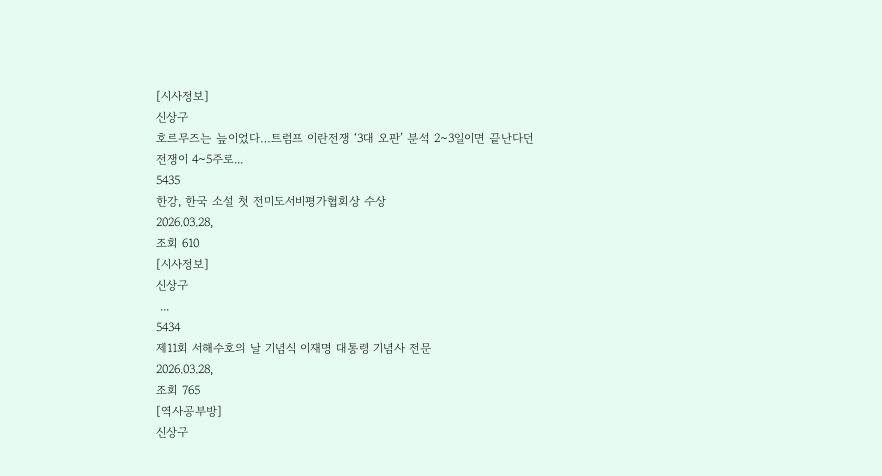[시사정보]
신상구
호르무즈는 늪이었다…트럼프 이란전쟁 ‘3대 오판’ 분석 2~3일이면 끝난다던 전쟁이 4~5주로...
5435
한강, 한국 소설 첫 전미도서비평가협회상 수상
2026.03.28,
조회 610
[시사정보]
신상구
 ...
5434
제11회 서해수호의 날 기념식 이재명 대통령 기념사 전문
2026.03.28,
조회 765
[역사공부방]
신상구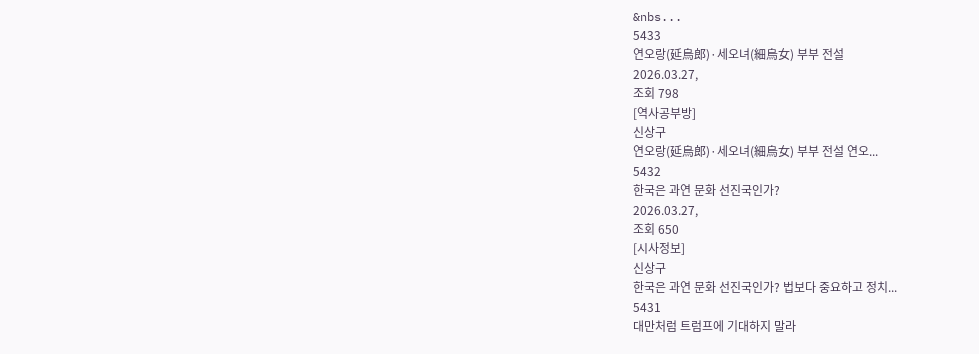&nbs...
5433
연오랑(延烏郎)·세오녀(細烏女) 부부 전설
2026.03.27,
조회 798
[역사공부방]
신상구
연오랑(延烏郎)·세오녀(細烏女) 부부 전설 연오...
5432
한국은 과연 문화 선진국인가?
2026.03.27,
조회 650
[시사정보]
신상구
한국은 과연 문화 선진국인가? 법보다 중요하고 정치...
5431
대만처럼 트럼프에 기대하지 말라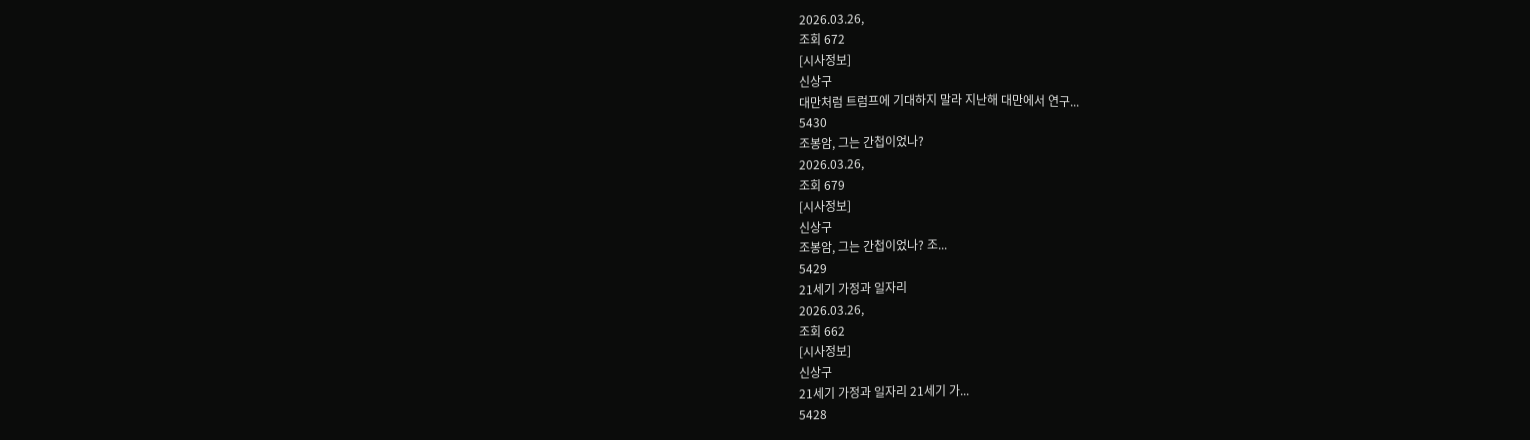2026.03.26,
조회 672
[시사정보]
신상구
대만처럼 트럼프에 기대하지 말라 지난해 대만에서 연구...
5430
조봉암, 그는 간첩이었나?
2026.03.26,
조회 679
[시사정보]
신상구
조봉암, 그는 간첩이었나? 조...
5429
21세기 가정과 일자리
2026.03.26,
조회 662
[시사정보]
신상구
21세기 가정과 일자리 21세기 가...
5428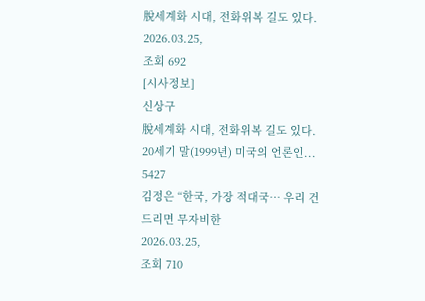脫세계화 시대, 전화위복 길도 있다.
2026.03.25,
조회 692
[시사정보]
신상구
脫세계화 시대, 전화위복 길도 있다. 20세기 말(1999년) 미국의 언론인...
5427
김정은 “한국, 가장 적대국… 우리 건드리면 무자비한
2026.03.25,
조회 710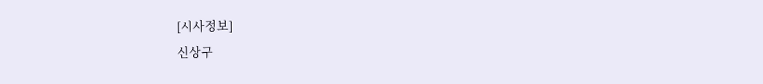[시사정보]
신상구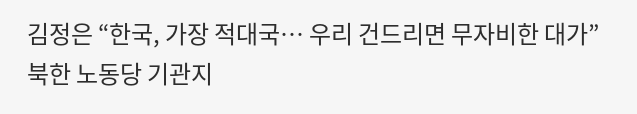김정은 “한국, 가장 적대국… 우리 건드리면 무자비한 대가” 북한 노동당 기관지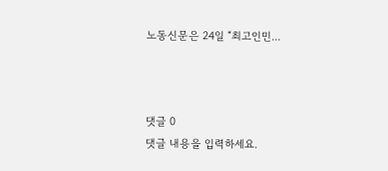노동신문은 24일 “최고인민...



댓글 0
댓글 내용을 입력하세요.